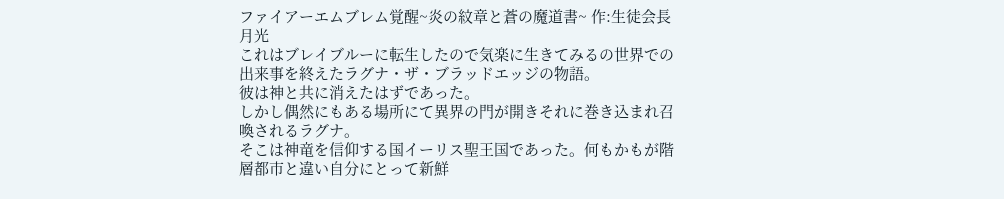ファイアーエムブレム覚醒~炎の紋章と蒼の魔道書~ 作:生徒会長月光
これはブレイブルーに転生したので気楽に生きてみるの世界での出来事を終えたラグナ・ザ・ブラッドエッジの物語。
彼は神と共に消えたはずであった。
しかし偶然にもある場所にて異界の門が開きそれに巻き込まれ召喚されるラグナ。
そこは神竜を信仰する国イーリス聖王国であった。何もかもが階層都市と違い自分にとって新鮮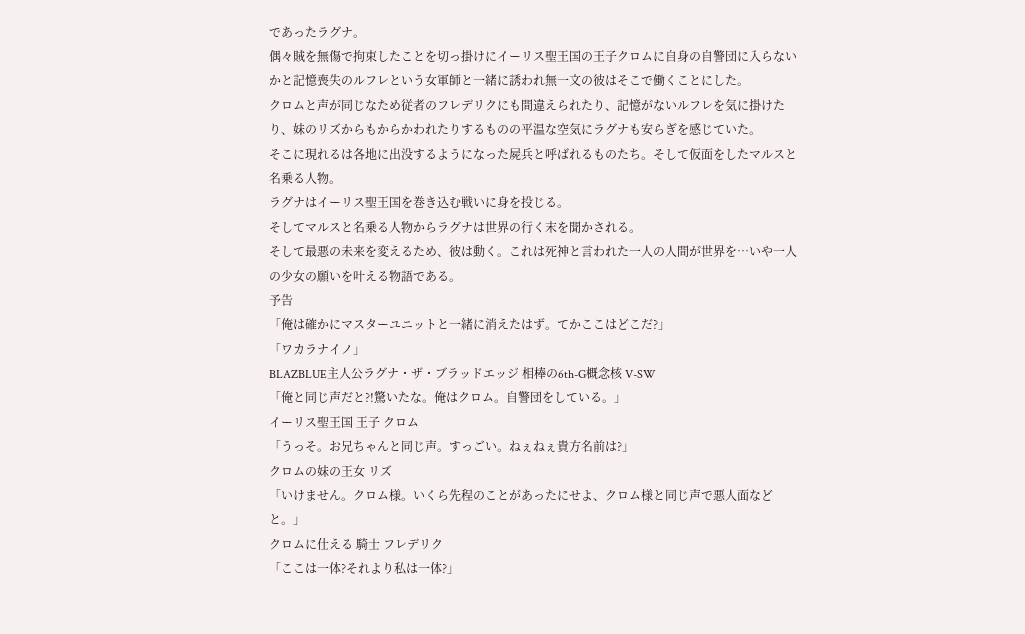であったラグナ。
偶々賊を無傷で拘束したことを切っ掛けにイーリス聖王国の王子クロムに自身の自警団に入らないかと記憶喪失のルフレという女軍師と一緒に誘われ無一文の彼はそこで働くことにした。
クロムと声が同じなため従者のフレデリクにも間違えられたり、記憶がないルフレを気に掛けたり、妹のリズからもからかわれたりするものの平温な空気にラグナも安らぎを感じていた。
そこに現れるは各地に出没するようになった屍兵と呼ばれるものたち。そして仮面をしたマルスと名乗る人物。
ラグナはイーリス聖王国を巻き込む戦いに身を投じる。
そしてマルスと名乗る人物からラグナは世界の行く末を聞かされる。
そして最悪の未来を変えるため、彼は動く。これは死神と言われた一人の人間が世界を…いや一人の少女の願いを叶える物語である。
予告
「俺は確かにマスターユニットと一緒に消えたはず。てかここはどこだ?」
「ワカラナイノ」
BLAZBLUE主人公ラグナ・ザ・ブラッドエッジ 相棒の6th-G概念核 V-SW
「俺と同じ声だと?!驚いたな。俺はクロム。自警団をしている。」
イーリス聖王国 王子 クロム
「うっそ。お兄ちゃんと同じ声。すっごい。ねぇねぇ貴方名前は?」
クロムの妹の王女 リズ
「いけません。クロム様。いくら先程のことがあったにせよ、クロム様と同じ声で悪人面などと。」
クロムに仕える 騎士 フレデリク
「ここは一体?それより私は一体?」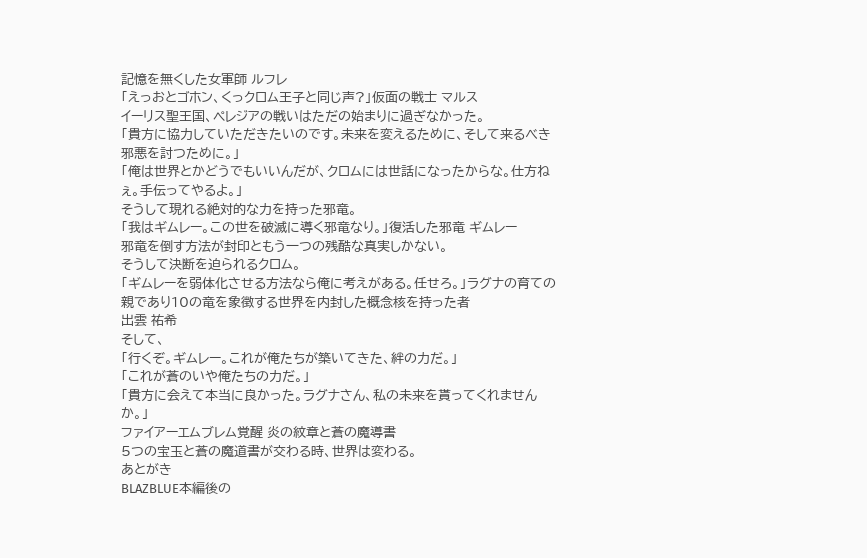記憶を無くした女軍師 ルフレ
「えっおとゴホン、くっクロム王子と同じ声?」仮面の戦士 マルス
イーリス聖王国、ペレジアの戦いはただの始まりに過ぎなかった。
「貴方に協力していただきたいのです。未来を変えるために、そして来るべき邪悪を討つために。」
「俺は世界とかどうでもいいんだが、クロムには世話になったからな。仕方ねぇ。手伝ってやるよ。」
そうして現れる絶対的な力を持った邪竜。
「我はギムレー。この世を破滅に導く邪竜なり。」復活した邪竜 ギムレー
邪竜を倒す方法が封印ともう一つの残酷な真実しかない。
そうして決断を迫られるクロム。
「ギムレーを弱体化させる方法なら俺に考えがある。任せろ。」ラグナの育ての親であり10の竜を象徴する世界を内封した概念核を持った者
出雲 祐希
そして、
「行くぞ。ギムレー。これが俺たちが築いてきた、絆の力だ。」
「これが蒼のいや俺たちの力だ。」
「貴方に会えて本当に良かった。ラグナさん、私の未来を貰ってくれませんか。」
ファイアーエムブレム覚醒 炎の紋章と蒼の魔導書
5つの宝玉と蒼の魔道書が交わる時、世界は変わる。
あとがき
BLAZBLUE本編後の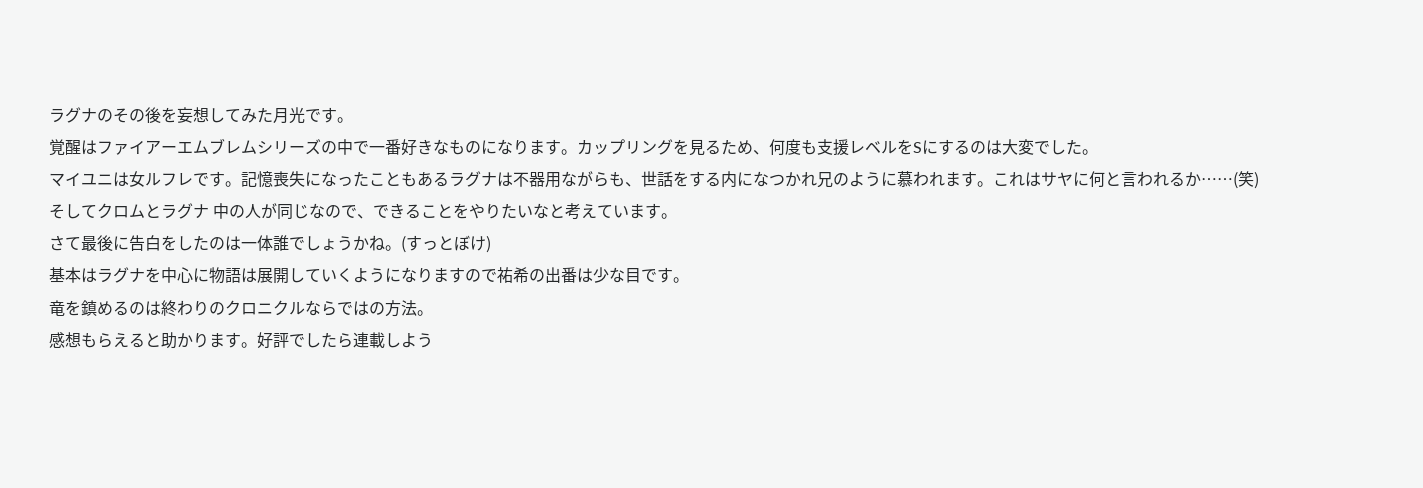ラグナのその後を妄想してみた月光です。
覚醒はファイアーエムブレムシリーズの中で一番好きなものになります。カップリングを見るため、何度も支援レベルをSにするのは大変でした。
マイユニは女ルフレです。記憶喪失になったこともあるラグナは不器用ながらも、世話をする内になつかれ兄のように慕われます。これはサヤに何と言われるか……(笑)
そしてクロムとラグナ 中の人が同じなので、できることをやりたいなと考えています。
さて最後に告白をしたのは一体誰でしょうかね。(すっとぼけ)
基本はラグナを中心に物語は展開していくようになりますので祐希の出番は少な目です。
竜を鎮めるのは終わりのクロニクルならではの方法。
感想もらえると助かります。好評でしたら連載しよう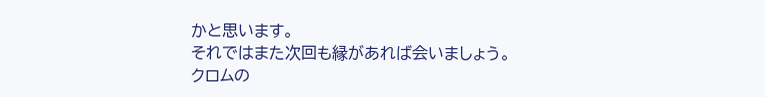かと思います。
それではまた次回も縁があれば会いましょう。
クロムの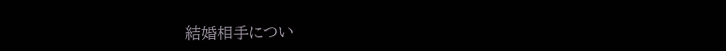結婚相手につい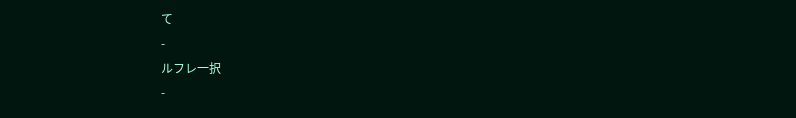て
-
ルフレ一択
-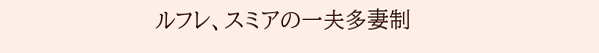ルフレ、スミアの一夫多妻制